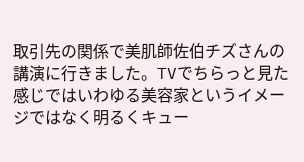取引先の関係で美肌師佐伯チズさんの講演に行きました。TVでちらっと見た感じではいわゆる美容家というイメージではなく明るくキュー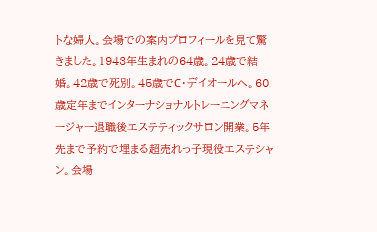トな婦人。会場での案内プロフィールを見て驚きました。1943年生まれの64歳。24歳で結婚。42歳で死別。45歳でC・デイオールへ。60歳定年までインターナショナルトレーニングマネージャー退職後エステティックサロン開業。5年先まで予約で埋まる超売れっ子現役エステシャン。会場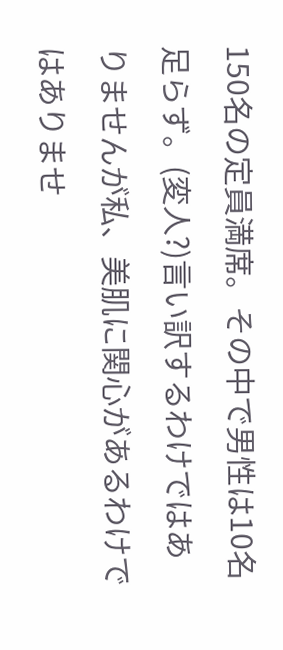150名の定員満席。その中で男性は10名足らず。(変人?)言い訳するわけではありませんが私、美肌に関心があるわけではありませ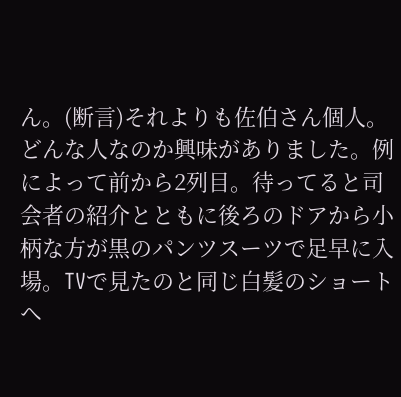ん。(断言)それよりも佐伯さん個人。どんな人なのか興味がありました。例によって前から2列目。待ってると司会者の紹介とともに後ろのドアから小柄な方が黒のパンツスーツで足早に入場。TVで見たのと同じ白髪のショートヘ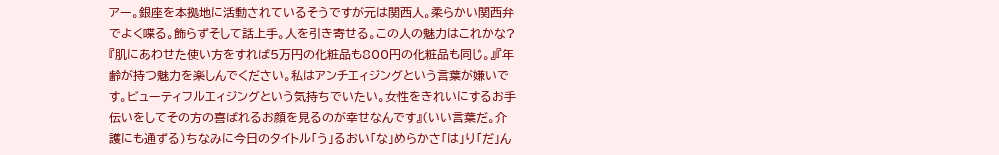アー。銀座を本拠地に活動されているそうですが元は関西人。柔らかい関西弁でよく喋る。飾らずそして話上手。人を引き寄せる。この人の魅力はこれかな?『肌にあわせた使い方をすれば5万円の化粧品も800円の化粧品も同じ。』『年齢が持つ魅力を楽しんでください。私はアンチエィジングという言葉が嫌いです。ビューティフルエィジングという気持ちでいたい。女性をきれいにするお手伝いをしてその方の喜ばれるお顔を見るのが幸せなんです』(いい言葉だ。介護にも通ずる)ちなみに今日のタイトル「う」るおい「な」めらかさ「は」り「だ」ん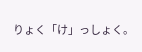りょく「け」っしょく。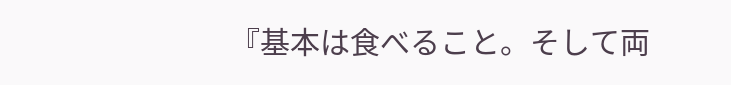『基本は食べること。そして両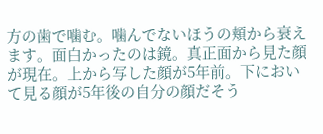方の歯で噛む。噛んでないほうの頬から衰えます。面白かったのは鏡。真正面から見た顔が現在。上から写した顔が5年前。下において見る顔が5年後の自分の顔だそう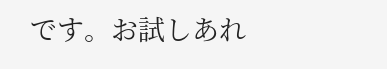です。お試しあれ